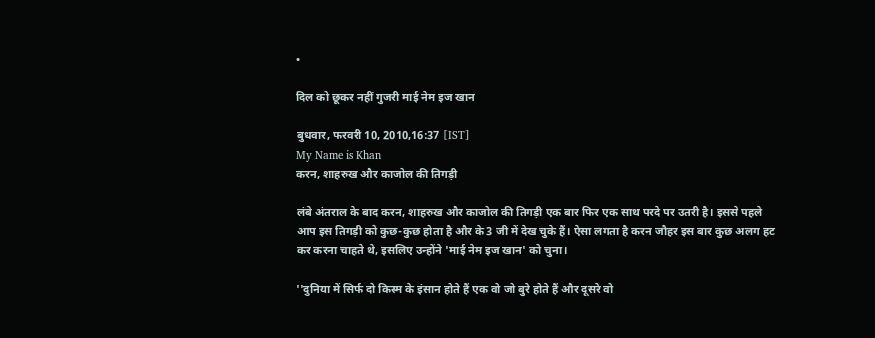•

दिल को छूकर नहीं गुजरी माई नेम इज खान

बुधवार, फरवरी 10, 2010,16:37 [IST]
My Name is Khan
करन, शाहरुख और काजोल की तिगड़ी

लंबे अंतराल के बाद करन, शाहरुख और काजोल की तिगड़ी एक बार फिर एक साथ परदे पर उतरी है। इससे पहले आप इस तिगड़ी को कुछ-कुछ होता है और के3 जी में देख चुके हैं। ऐसा लगता है करन जौहर इस बार कुछ अलग हट कर करना चाहते थे, इसलिए उन्होंने 'माई नेम इज खान' को चुना।

''दुनिया में सिर्फ दो किस्म के इंसान होते हैं एक वो जो बुरे होते हैं और दूसरे वो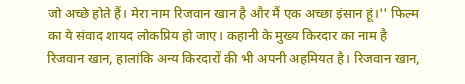जो अच्छे होते हैं। मेरा नाम रिजवान खान है और मैं एक अच्छा इंसान हूं।'' फिल्म का ये संवाद शायद लोकप्रिय हो जाए। कहानी के मुख्य किरदार का नाम है रिजवान खान, हालांकि अन्य किरदारों की भी अपनी अहमियत है। रिजवान खान,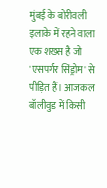मुंबई के बोरीवली इलाके में रहने वाला एक शख्स है जो 'एसपर्गर सिंड्रोम' से पीड़ित हैं। आजकल बॉलीवुड में किसी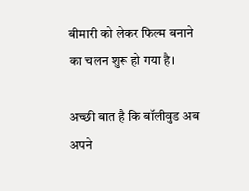बीमारी को लेकर फिल्म बनाने का चलन शुरू हो गया है।

अच्छी बात है कि बॉलीवुड अब अपने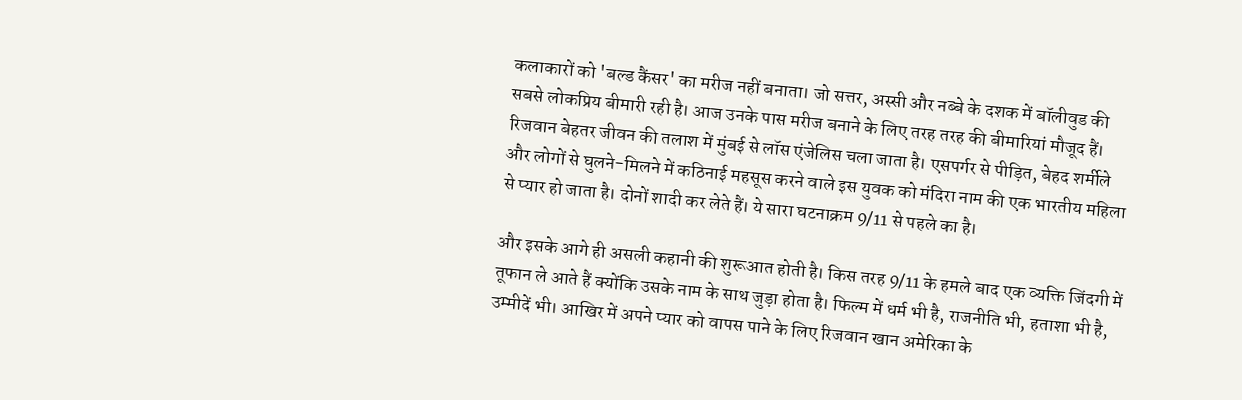कलाकारों को 'बल्ड कैंसर' का मरीज नहीं बनाता। जो सत्तर, अस्सी और नब्बे के दशक में बॉलीवुड की सबसे लोकप्रिय बीमारी रही है। आज उनके पास मरीज बनाने के लिए तरह तरह की बीमारियां मौजूद हैं। रिजवान बेहतर जीवन की तलाश में मुंबई से लॉस एंजेलिस चला जाता है। एसपर्गर से पीड़ित, बेहद शर्मीले और लोगों से घुलने-मिलने में कठिनाई महसूस करने वाले इस युवक को मंदिरा नाम की एक भारतीय महिला से प्यार हो जाता है। दोनों शादी कर लेते हैं। ये सारा घटनाक्रम 9/11 से पहले का है।

और इसके आगे ही असली कहानी की शुरूआत होती है। किस तरह 9/11 के हमले बाद एक व्यक्ति जिंदगी में तूफान ले आते हैं क्योंकि उसके नाम के साथ जुड़ा होता है। फिल्म में धर्म भी है, राजनीति भी, हताशा भी है, उम्मीदें भी। आखिर में अपने प्यार को वापस पाने के लिए रिजवान खान अमेरिका के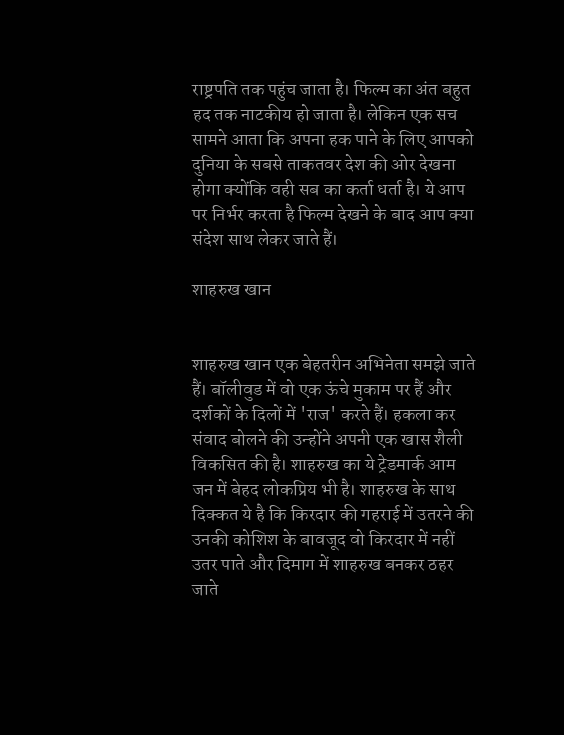राष्ट्रपति तक पहुंच जाता है। फिल्म का अंत बहुत हद तक नाटकीय हो जाता है। लेकिन एक सच सामने आता कि अपना हक पाने के लिए आपको दुनिया के सबसे ताकतवर देश की ओर देखना होगा क्योंकि वही सब का कर्ता धर्ता है। ये आप पर निर्भर करता है फिल्म देखने के बाद आप क्या संदेश साथ लेकर जाते हैं।

शाहरुख खान


शाहरुख खान एक बेहतरीन अभिनेता समझे जाते हैं। बॉलीवुड में वो एक ऊंचे मुकाम पर हैं और दर्शकों के दिलों में 'राज' करते हैं। हकला कर संवाद बोलने की उन्होंने अपनी एक खास शैली विकसित की है। शाहरुख का ये ट्रेडमार्क आम जन में बेहद लोकप्रिय भी है। शाहरुख के साथ दिक्कत ये है कि किरदार की गहराई में उतरने की उनकी कोशिश के बावजूद वो किरदार में नहीं उतर पाते और दिमाग में शाहरुख बनकर ठहर जाते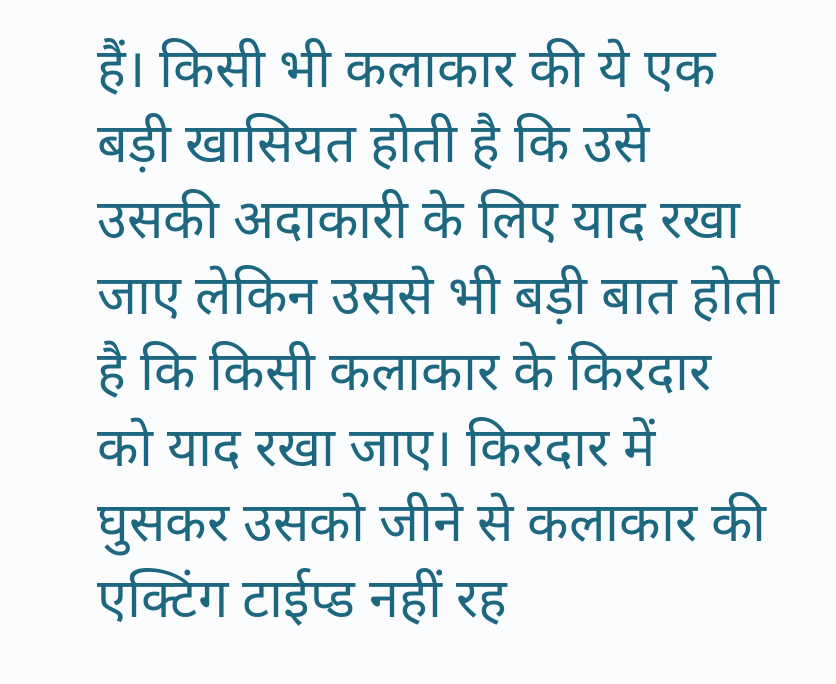हैं। किसी भी कलाकार की ये एक बड़ी खासियत होती है कि उसे उसकी अदाकारी के लिए याद रखा जाए लेकिन उससे भी बड़ी बात होती है कि किसी कलाकार के किरदार को याद रखा जाए। किरदार में घुसकर उसको जीने से कलाकार की एक्टिंग टाईप्ड नहीं रह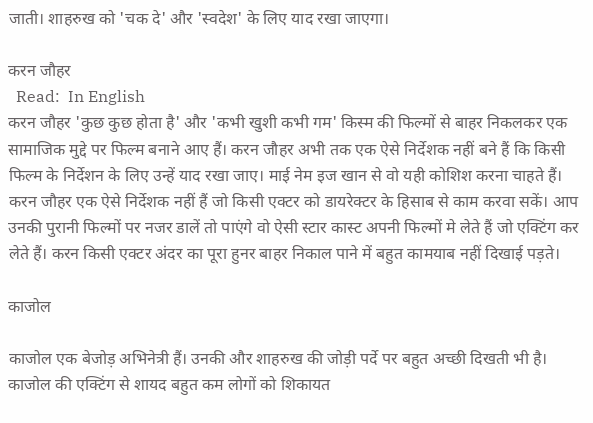जाती। शाहरुख को 'चक दे' और 'स्वदेश' के लिए याद रखा जाएगा।

करन जौहर
  Read:  In English
करन जौहर 'कुछ कुछ होता है' और 'कभी खुशी कभी गम' किस्म की फिल्मों से बाहर निकलकर एक सामाजिक मुद्दे पर फिल्म बनाने आए हैं। करन जौहर अभी तक एक ऐसे निर्देशक नहीं बने हैं कि किसी फिल्म के निर्देशन के लिए उन्हें याद रखा जाए। माई नेम इज खान से वो यही कोशिश करना चाहते हैं। करन जौहर एक ऐसे निर्देशक नहीं हैं जो किसी एक्टर को डायरेक्टर के हिसाब से काम करवा सकें। आप उनकी पुरानी फिल्मों पर नजर डालें तो पाएंगे वो ऐसी स्टार कास्ट अपनी फिल्मों मे लेते हैं जो एक्टिंग कर लेते हैं। करन किसी एक्टर अंदर का पूरा हुनर बाहर निकाल पाने में बहुत कामयाब नहीं दिखाई पड़ते।

काजोल

काजोल एक बेजोड़ अभिनेत्री हैं। उनकी और शाहरुख की जोड़ी पर्दे पर बहुत अच्छी दिखती भी है। काजोल की एक्टिंग से शायद बहुत कम लोगों को शिकायत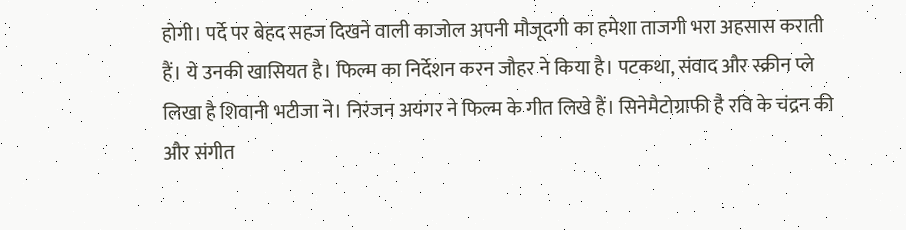होगी। पर्दे पर बेहद सहज दिखने वाली काजोल अपनी मौजूदगी का हमेशा ताजगी भरा अहसास कराती हैं। ये उनकी खासियत है। फिल्म का निर्देशन करन जौहर ने किया है। पटकथा, संवाद और स्क्रीन प्ले लिखा है शिवानी भटीजा ने। निरंजन अयंगर ने फिल्म के गीत लिखे हैं। सिनेमैटोग्राफी है रवि के चंद्रन की और संगीत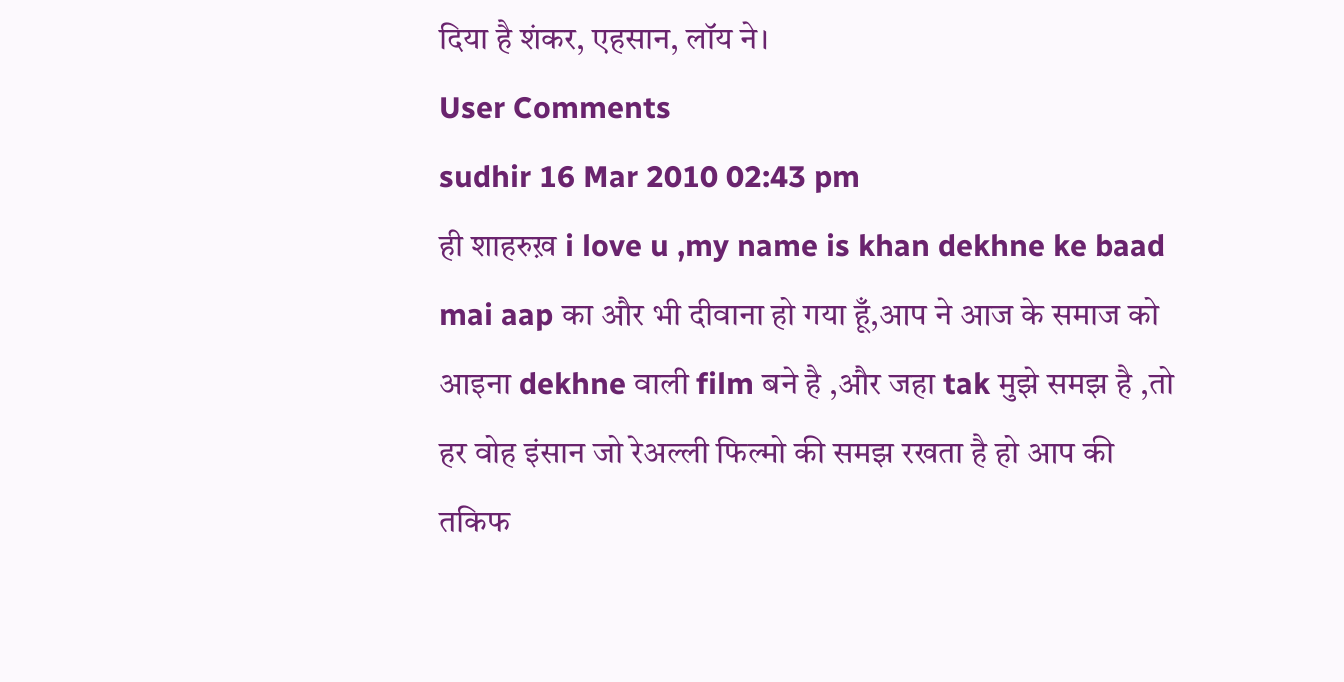दिया है शंकर, एहसान, लॉय ने।
User Comments
sudhir 16 Mar 2010 02:43 pm
ही शाहरुख़ i love u ,my name is khan dekhne ke baad mai aap का और भी दीवाना हो गया हूँ,आप ने आज के समाज को आइना dekhne वाली film बने है ,और जहा tak मुझे समझ है ,तो हर वोह इंसान जो रेअल्ली फिल्मो की समझ रखता है हो आप की तकिफ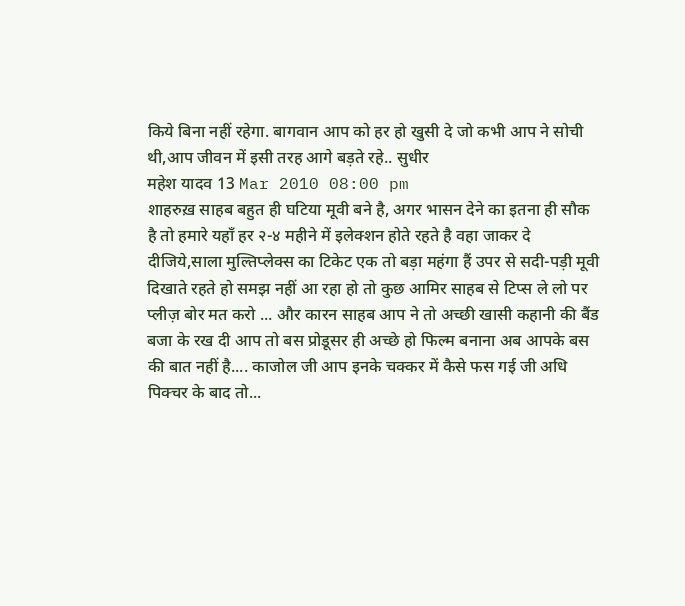किये बिना नहीं रहेगा. बागवान आप को हर हो खुसी दे जो कभी आप ने सोची थी,आप जीवन में इसी तरह आगे बड़ते रहे.. सुधीर
महेश यादव 13 Mar 2010 08:00 pm
शाहरुख़ साहब बहुत ही घटिया मूवी बने है, अगर भासन देने का इतना ही सौक है तो हमारे यहाँ हर २-४ महीने में इलेक्शन होते रहते है वहा जाकर दे दीजिये,साला मुल्तिप्लेक्स का टिकेट एक तो बड़ा महंगा हैं उपर से सदी-पड़ी मूवी दिखाते रहते हो समझ नहीं आ रहा हो तो कुछ आमिर साहब से टिप्स ले लो पर प्लीज़ बोर मत करो ... और कारन साहब आप ने तो अच्छी खासी कहानी की बैंड बजा के रख दी आप तो बस प्रोडूसर ही अच्छे हो फिल्म बनाना अब आपके बस की बात नहीं है.... काजोल जी आप इनके चक्कर में कैसे फस गई जी अधि पिक्चर के बाद तो...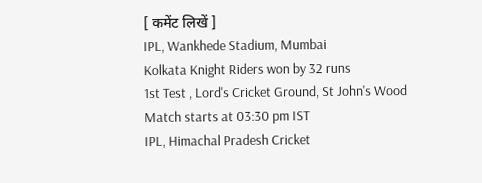[ कमेंट लिखें ]
IPL, Wankhede Stadium, Mumbai
Kolkata Knight Riders won by 32 runs
1st Test , Lord's Cricket Ground, St John's Wood
Match starts at 03:30 pm IST
IPL, Himachal Pradesh Cricket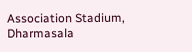Association Stadium, Dharmasala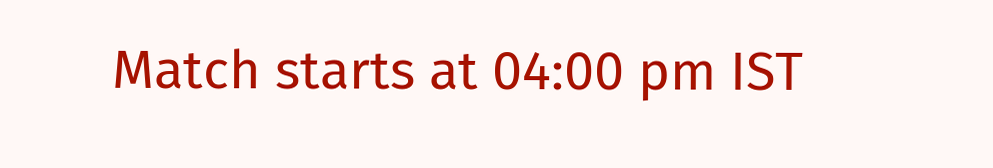Match starts at 04:00 pm IST